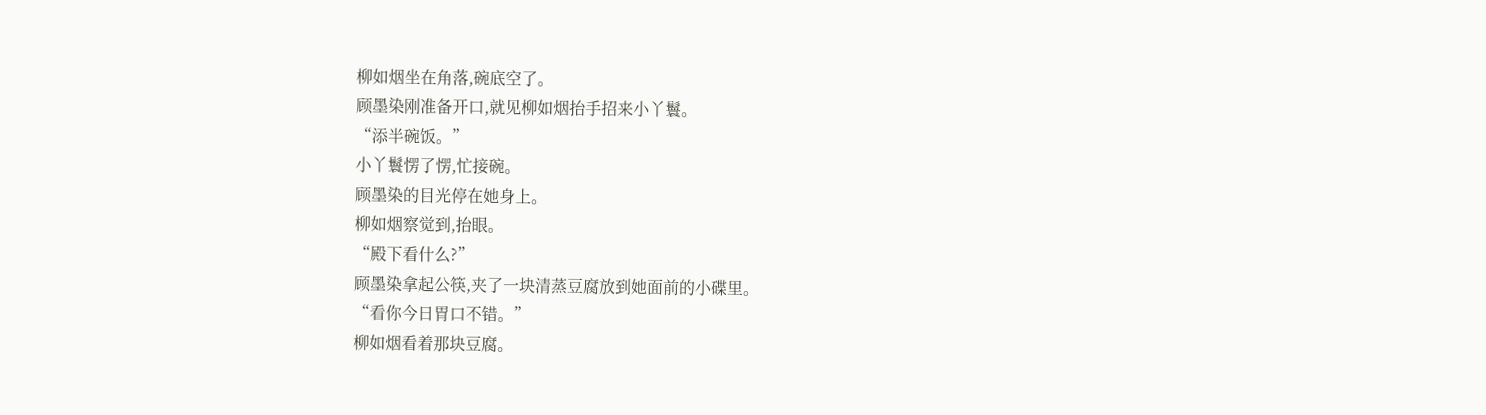柳如烟坐在角落,碗底空了。
顾墨染刚准备开口,就见柳如烟抬手招来小丫鬟。
“添半碗饭。”
小丫鬟愣了愣,忙接碗。
顾墨染的目光停在她身上。
柳如烟察觉到,抬眼。
“殿下看什么?”
顾墨染拿起公筷,夹了一块清蒸豆腐放到她面前的小碟里。
“看你今日胃口不错。”
柳如烟看着那块豆腐。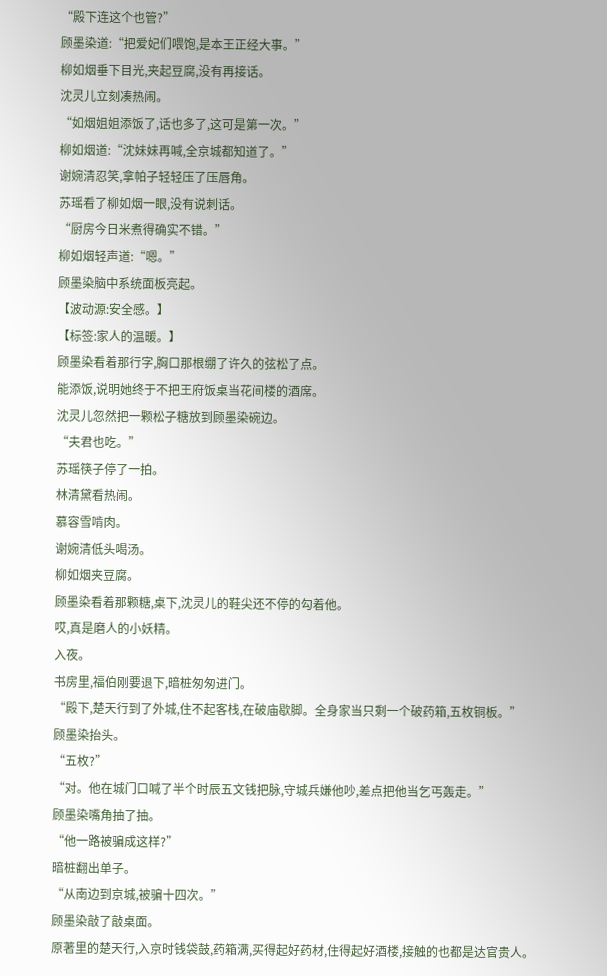“殿下连这个也管?”
顾墨染道:“把爱妃们喂饱,是本王正经大事。”
柳如烟垂下目光,夹起豆腐,没有再接话。
沈灵儿立刻凑热闹。
“如烟姐姐添饭了,话也多了,这可是第一次。”
柳如烟道:“沈妹妹再喊,全京城都知道了。”
谢婉清忍笑,拿帕子轻轻压了压唇角。
苏瑶看了柳如烟一眼,没有说刺话。
“厨房今日米煮得确实不错。”
柳如烟轻声道:“嗯。”
顾墨染脑中系统面板亮起。
【波动源:安全感。】
【标签:家人的温暖。】
顾墨染看着那行字,胸口那根绷了许久的弦松了点。
能添饭,说明她终于不把王府饭桌当花间楼的酒席。
沈灵儿忽然把一颗松子糖放到顾墨染碗边。
“夫君也吃。”
苏瑶筷子停了一拍。
林清黛看热闹。
慕容雪啃肉。
谢婉清低头喝汤。
柳如烟夹豆腐。
顾墨染看着那颗糖,桌下,沈灵儿的鞋尖还不停的勾着他。
哎,真是磨人的小妖精。
入夜。
书房里,福伯刚要退下,暗桩匆匆进门。
“殿下,楚天行到了外城,住不起客栈,在破庙歇脚。全身家当只剩一个破药箱,五枚铜板。”
顾墨染抬头。
“五枚?”
“对。他在城门口喊了半个时辰五文钱把脉,守城兵嫌他吵,差点把他当乞丐轰走。”
顾墨染嘴角抽了抽。
“他一路被骗成这样?”
暗桩翻出单子。
“从南边到京城,被骗十四次。”
顾墨染敲了敲桌面。
原著里的楚天行,入京时钱袋鼓,药箱满,买得起好药材,住得起好酒楼,接触的也都是达官贵人。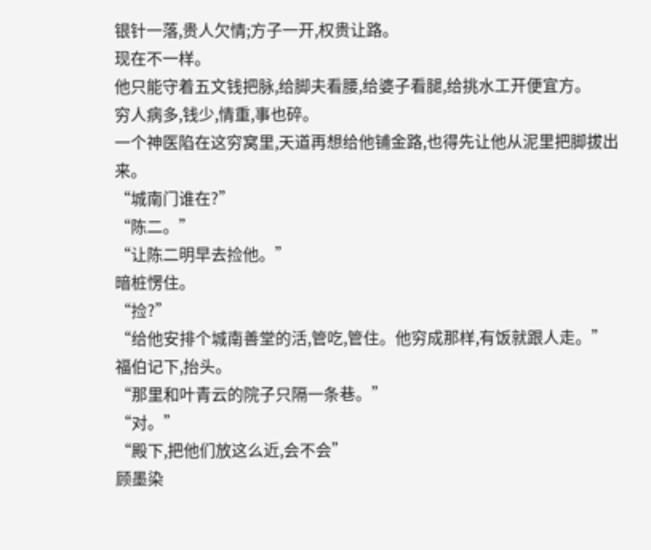银针一落,贵人欠情;方子一开,权贵让路。
现在不一样。
他只能守着五文钱把脉,给脚夫看腰,给婆子看腿,给挑水工开便宜方。
穷人病多,钱少,情重,事也碎。
一个神医陷在这穷窝里,天道再想给他铺金路,也得先让他从泥里把脚拔出来。
“城南门谁在?”
“陈二。”
“让陈二明早去捡他。”
暗桩愣住。
“捡?”
“给他安排个城南善堂的活,管吃,管住。他穷成那样,有饭就跟人走。”
福伯记下,抬头。
“那里和叶青云的院子只隔一条巷。”
“对。”
“殿下,把他们放这么近,会不会”
顾墨染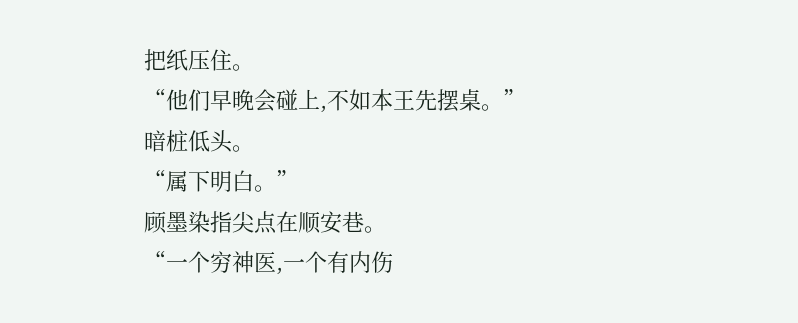把纸压住。
“他们早晚会碰上,不如本王先摆桌。”
暗桩低头。
“属下明白。”
顾墨染指尖点在顺安巷。
“一个穷神医,一个有内伤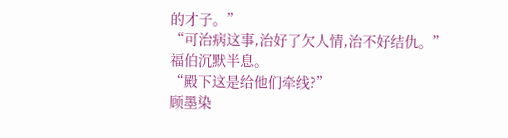的才子。”
“可治病这事,治好了欠人情,治不好结仇。”
福伯沉默半息。
“殿下这是给他们牵线?”
顾墨染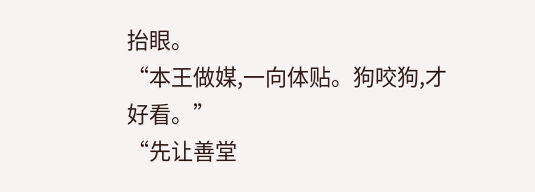抬眼。
“本王做媒,一向体贴。狗咬狗,才好看。”
“先让善堂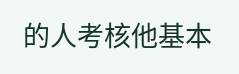的人考核他基本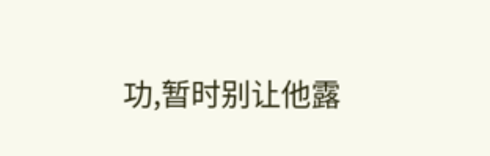功,暂时别让他露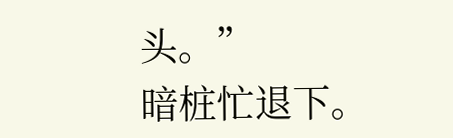头。”
暗桩忙退下。